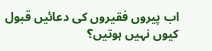اب پیروں فقیروں کی دعائیں قبول کیوں نہیں ہوتیں؟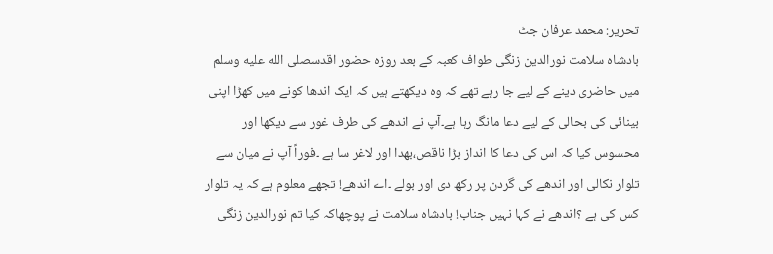تحریر: محمد عرفان جٹ
بادشاہ سلامت نورالدین زنگی طواف کعبہ کے بعد روزہ حضور اقدسصلى الله عليه وسلم میں حاضری دینے کے لیے جا رہے تھے کہ وہ دیکھتے ہیں کہ ایک اندھا کونے میں کھڑا اپنی بینائی کی بحالی کے لیے دعا مانگ رہا ہے۔آپ نے اندھے کی طرف غور سے دیکھا اور محسوس کیا کہ اس کی دعا کا انداز بڑا ناقص،بھدا اور لاغر سا ہے ۔فوراً آپ نے میان سے تلوار نکالی اور اندھے کی گردن پر رکھ دی اور بولے ۔اے اندھے! تجھے معلوم ہے کہ یہ تلوار کس کی ہے ؟اندھے نے کہا نہیں جناب! بادشاہ سلامت نے پوچھاکہ کیا تم نورالدین زنگی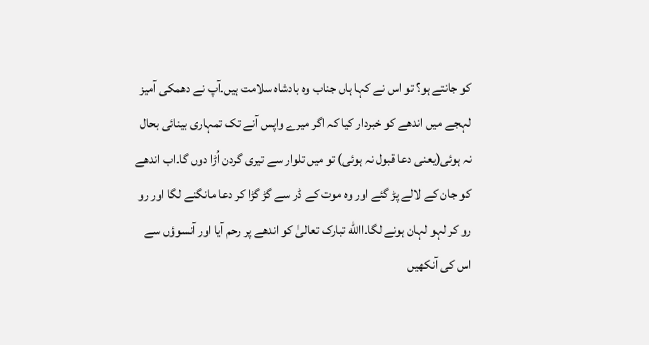کو جانتے ہو؟ تو اس نے کہا ہاں جناب وہ بادشاہ سلامت ہیں۔آپ نے دھمکی آمیز لہجے میں اندھے کو خبردار کیا کہ اگر میرے واپس آنے تک تمہاری بینائی بحال نہ ہوئی(یعنی دعا قبول نہ ہوئی) تو میں تلوار سے تیری گردن اُڑا دوں گا۔اب اندھے کو جان کے لالے پڑ گئے اور وہ موت کے ڈر سے گڑ گڑا کر دعا مانگنے لگا اور رو رو کر لہو لہان ہونے لگا۔االله تبارک تعالیٰ کو اندھے پر رحم آیا اور آنسوؤں سے اس کی آنکھیں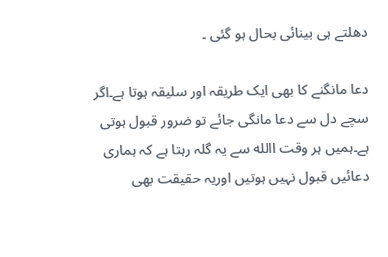دھلتے ہی بینائی بحال ہو گئی ۔

دعا مانگنے کا بھی ایک طریقہ اور سلیقہ ہوتا ہے۔اگر سچے دل سے دعا مانگی جائے تو ضرور قبول ہوتی ہے۔ہمیں ہر وقت االله سے یہ گلہ رہتا ہے کہ ہماری دعائیں قبول نہیں ہوتیں اوریہ حقیقت بھی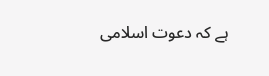ہے کہ دعوت اسلامی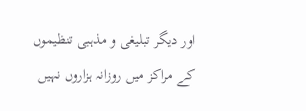اور دیگر تبلیغی و مذہبی تنظیموں کے مراکز میں روزانہ ہزاروں نہیں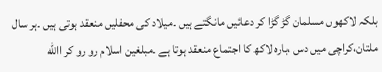بلکہ لاکھوں مسلمان گڑ گڑا کر دعائیں مانگتے ہیں ۔میلاد کی محفلیں منعقد ہوتی ہیں ۔ہر سال ملتان،کراچی میں دس ،بارہ لاکھ کا اجتماع منعقد ہوتا ہے ۔مبلغین اسلام رو رو کر االله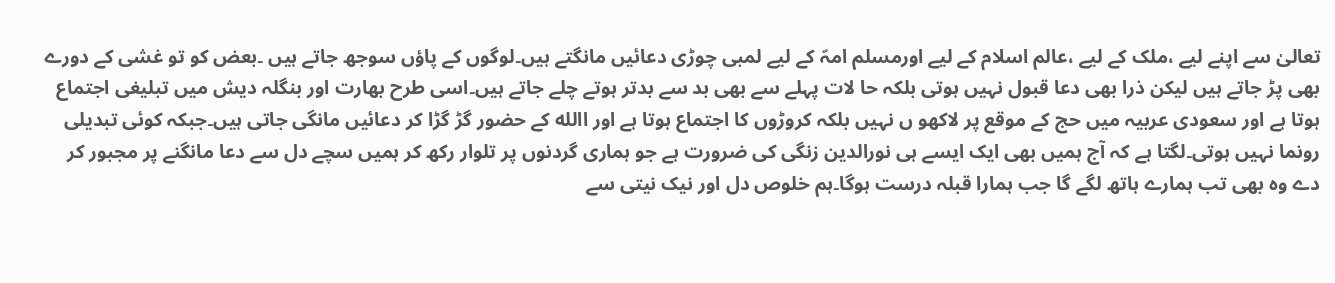تعالیٰ سے اپنے لیے ،ملک کے لیے ،عالم اسلام کے لیے اورمسلم امہّ کے لیے لمبی چوڑی دعائیں مانگتے ہیں۔لوگوں کے پاؤں سوجھ جاتے ہیں ۔بعض کو تو غشی کے دورے بھی پڑ جاتے ہیں لیکن ذرا بھی دعا قبول نہیں ہوتی بلکہ حا لات پہلے سے بھی بد سے بدتر ہوتے چلے جاتے ہیں۔اسی طرح بھارت اور بنگلہ دیش میں تبلیغی اجتماع ہوتا ہے اور سعودی عربیہ میں حج کے موقع پر لاکھو ں نہیں بلکہ کروڑوں کا اجتماع ہوتا ہے اور االله کے حضور گڑ گڑا کر دعائیں مانگی جاتی ہیں۔جبکہ کوئی تبدیلی رونما نہیں ہوتی۔لگتا ہے کہ آج ہمیں بھی ایک ایسے ہی نورالدین زنگی کی ضرورت ہے جو ہماری گردنوں پر تلوار رکھ کر ہمیں سچے دل سے دعا مانگنے پر مجبور کر دے وہ بھی تب ہمارے ہاتھ لگے گا جب ہمارا قبلہ درست ہوگا۔ہم خلوص دل اور نیک نیتی سے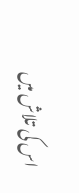اس کی تلاش میں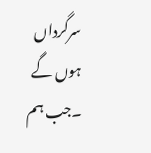سرگرداں ہوں گے ۔جب ہم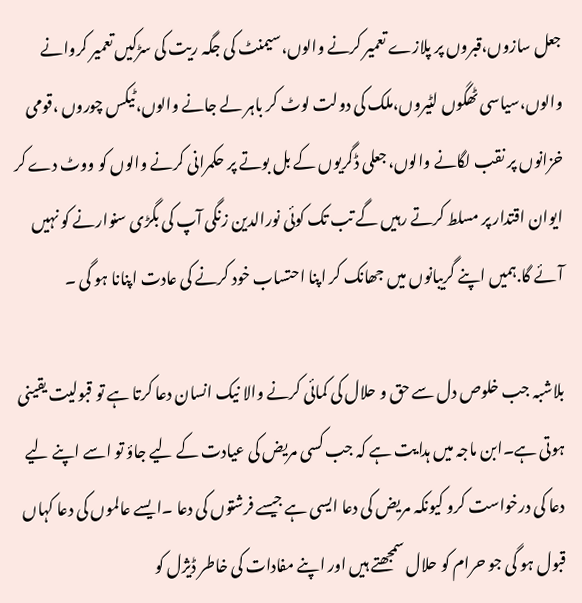جعل سازوں،قبروں پر پلازے تعمیر کرنے والوں،سیمنٹ کی جگہ ریت کی سڑکیں تعمیر کروانے والوں،سیاسی ٹھگوں لٹیروں،ملک کی دولت لوٹ کر باہر لے جانے والوں،ٹیکس چوروں ،قومی خزانوں پر نقب لگانے والوں،جعلی ڈگریوں کے بل بوتے پر حکمرانی کرنے والوں کو ووٹ دے کر ایوان اقتدار پر مسلط کرتے رہیں گے تب تک کوئی نورالدین زنگی آپ کی بگڑی سنوارنے کو نہیں آئے گا.ہمیں اپنے گریبانوں میں جھانک کر اپنا احتساب خود کرنے کی عادت اپنانا ہو گی ۔

بلاشبہ جب خلوص دل سے حق و حلال کی کمائی کرنے والا نیک انسان دعا کرتا ہے تو قبولیت یقینی ہوتی ہے۔ابن ماجہ میں ہدایت ہے کہ جب کسی مریض کی عیادت کے لیے جاؤ تو اسے اپنے لیے دعا کی درخواست کرو کیونکہ مریض کی دعا ایسی ہے جیسے فرشتوں کی دعا ۔ایسے عالموں کی دعا کہاں قبول ہو گی جو حرام کو حلال سمجھتے ہیں اور اپنے مفادات کی خاطر ڈیژل کو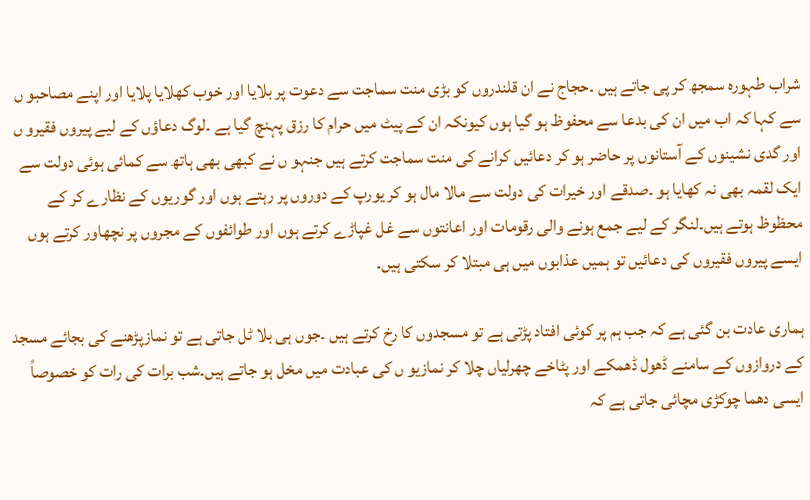شراب طہورہ سمجھ کر پی جاتے ہیں ۔حجاج نے ان قلندروں کو بڑی منت سماجت سے دعوت پر بلایا اور خوب کھلایا پلایا اور اپنے مصاحبو ں سے کہا کہ اب میں ان کی بدعا سے محفوظ ہو گیا ہوں کیونکہ ان کے پیٹ میں حرام کا رزق پہنچ گیا ہے ۔لوگ دعاؤں کے لیے پیروں فقیرو ں اور گدی نشینوں کے آستانوں پر حاضر ہو کر دعائیں کرانے کی منت سماجت کرتے ہیں جنہو ں نے کبھی بھی ہاتھ سے کمائی ہوئی دولت سے ایک لقمہ بھی نہ کھایا ہو ۔صدقے اور خیرات کی دولت سے مالا مال ہو کر یورپ کے دوروں پر رہتے ہوں اور گوریوں کے نظارے کر کے محظوظ ہوتے ہیں۔لنگر کے لیے جمع ہونے والی رقومات اور اعانتوں سے غل غپاڑے کرتے ہوں اور طوائفوں کے مجروں پر نچھاور کرتے ہوں ایسے پیروں فقیروں کی دعائیں تو ہمیں عذابوں میں ہی مبتلا کر سکتی ہیں۔

ہماری عادت بن گئی ہے کہ جب ہم پر کوئی افتاد پڑتی ہے تو مسجدوں کا رخ کرتے ہیں ۔جوں ہی بلا ٹل جاتی ہے تو نمازپڑھنے کی بجائے مسجد کے دروازوں کے سامنے ڈھول ڈھمکے اور پٹاخے چھرلیاں چلا کر نمازیو ں کی عبادت میں مخل ہو جاتے ہیں۔شب برات کی رات کو خصوصاً ایسی دھما چوکڑی مچائی جاتی ہے کہ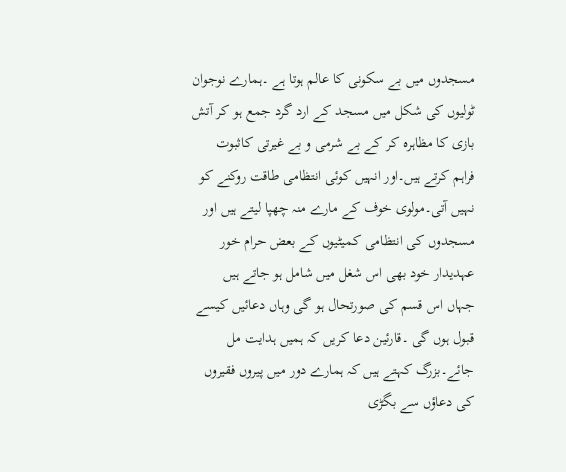مسجدوں میں بے سکونی کا عالم ہوتا ہے ۔ہمارے نوجوان ٹولیوں کی شکل میں مسجد کے ارد گرد جمع ہو کر آتش بازی کا مظاہرہ کر کے بے شرمی و بے غیرتی کاثبوت فراہم کرتے ہیں۔اور انہیں کوئی انتظامی طاقت روکنے کو نہیں آتی۔مولوی خوف کے مارے منہ چھپا لیتے ہیں اور مسجدوں کی انتظامی کمیٹیوں کے بعض حرام خور عہدیدار خود بھی اس شغل میں شامل ہو جاتے ہیں جہاں اس قسم کی صورتحال ہو گی وہاں دعائیں کیسے قبول ہوں گی ۔قارئین دعا کریں کہ ہمیں ہدایت مل جائے۔بزرگ کہتے ہیں کہ ہمارے دور میں پیروں فقیروں کی دعاؤں سے بگڑی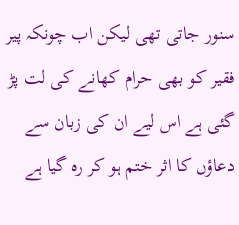سنور جاتی تھی لیکن اب چونکہ پیر فقیر کو بھی حرام کھانے کی لت پڑ گئی ہے اس لیے ان کی زبان سے دعاؤں کا اثر ختم ہو کر رہ گیا ہے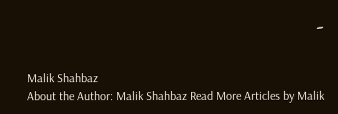۔


Malik Shahbaz
About the Author: Malik Shahbaz Read More Articles by Malik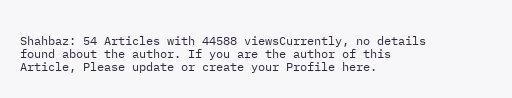Shahbaz: 54 Articles with 44588 viewsCurrently, no details found about the author. If you are the author of this Article, Please update or create your Profile here.